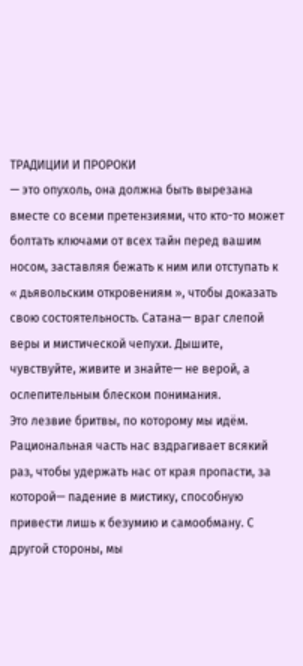ТРАДИЦИИ И ПРОРОКИ
— это опухоль, она должна быть вырезана вместе со всеми претензиями, что кто-то может болтать ключами от всех тайн перед вашим носом, заставляя бежать к ним или отступать к « дьявольским откровениям », чтобы доказать свою состоятельность. Сатана— враг слепой веры и мистической чепухи. Дышите, чувствуйте, живите и знайте— не верой, а ослепительным блеском понимания.
Это лезвие бритвы, по которому мы идём. Рациональная часть нас вздрагивает всякий раз, чтобы удержать нас от края пропасти, за которой— падение в мистику, способную привести лишь к безумию и самообману. С другой стороны, мы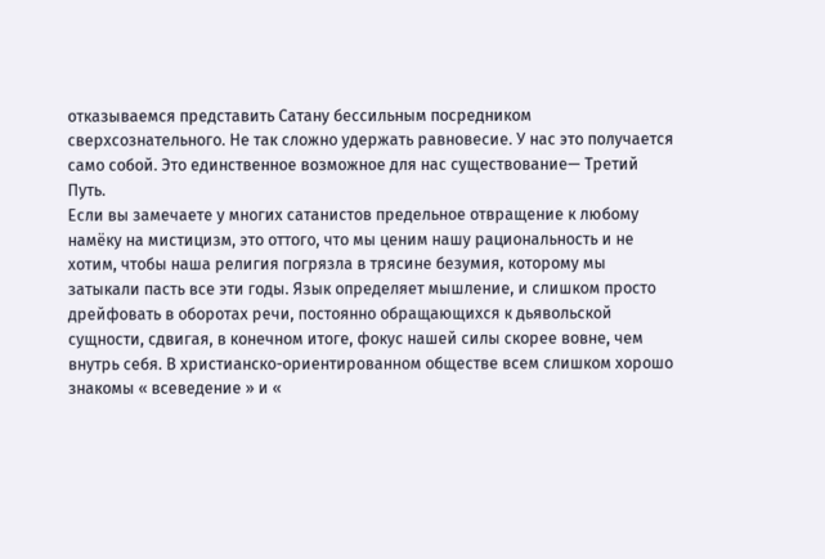отказываемся представить Сатану бессильным посредником сверхсознательного. Не так сложно удержать равновесие. У нас это получается само собой. Это единственное возможное для нас существование— Третий Путь.
Если вы замечаете у многих сатанистов предельное отвращение к любому намёку на мистицизм, это оттого, что мы ценим нашу рациональность и не хотим, чтобы наша религия погрязла в трясине безумия, которому мы затыкали пасть все эти годы. Язык определяет мышление, и слишком просто дрейфовать в оборотах речи, постоянно обращающихся к дьявольской сущности, сдвигая, в конечном итоге, фокус нашей силы скорее вовне, чем внутрь себя. В христианско-ориентированном обществе всем слишком хорошо знакомы « всеведение » и «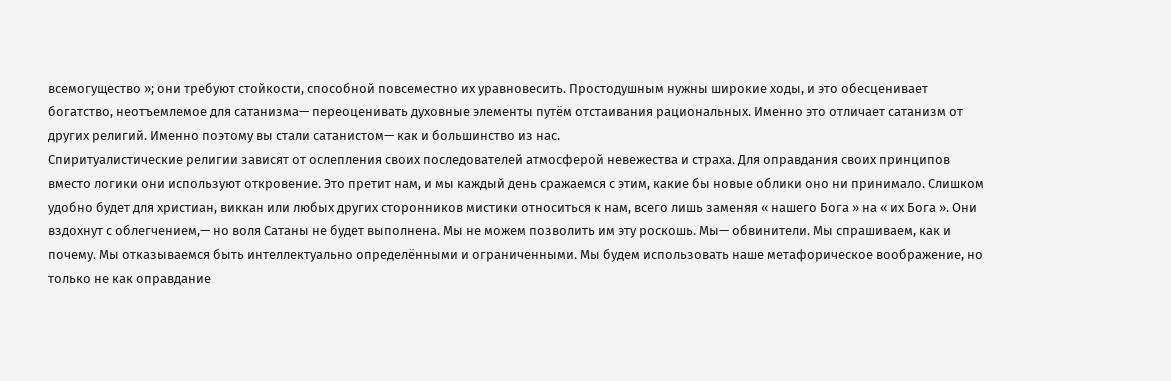всемогущество »; они требуют стойкости, способной повсеместно их уравновесить. Простодушным нужны широкие ходы, и это обесценивает богатство, неотъемлемое для сатанизма— переоценивать духовные элементы путём отстаивания рациональных. Именно это отличает сатанизм от других религий. Именно поэтому вы стали сатанистом— как и большинство из нас.
Спиритуалистические религии зависят от ослепления своих последователей атмосферой невежества и страха. Для оправдания своих принципов вместо логики они используют откровение. Это претит нам, и мы каждый день сражаемся с этим, какие бы новые облики оно ни принимало. Слишком удобно будет для христиан, виккан или любых других сторонников мистики относиться к нам, всего лишь заменяя « нашего Бога » на « их Бога ». Они вздохнут с облегчением,— но воля Сатаны не будет выполнена. Мы не можем позволить им эту роскошь. Мы— обвинители. Мы спрашиваем, как и почему. Мы отказываемся быть интеллектуально определёнными и ограниченными. Мы будем использовать наше метафорическое воображение, но только не как оправдание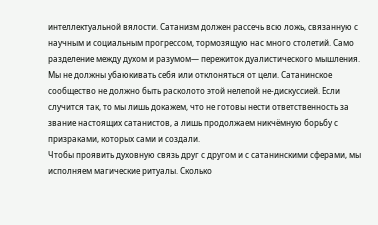интеллектуальной вялости. Сатанизм должен рассечь всю ложь, связанную с научным и социальным прогрессом, тормозящую нас много столетий. Само разделение между духом и разумом— пережиток дуалистического мышления. Мы не должны убаюкивать себя или отклоняться от цели. Сатанинское сообщество не должно быть расколото этой нелепой не-дискуссией. Если случится так, то мы лишь докажем, что не готовы нести ответственность за звание настоящих сатанистов, а лишь продолжаем никчёмную борьбу с призраками, которых сами и создали.
Чтобы проявить духовную связь друг с другом и с сатанинскими сферами, мы исполняем магические ритуалы. Сколько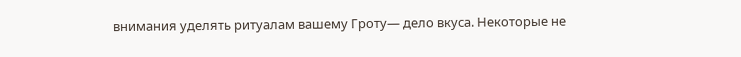внимания уделять ритуалам вашему Гроту— дело вкуса. Некоторые не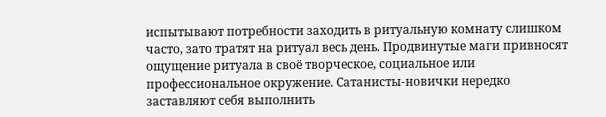испытывают потребности заходить в ритуальную комнату слишком часто, зато тратят на ритуал весь день. Продвинутые маги привносят ощущение ритуала в своё творческое, социальное или профессиональное окружение. Сатанисты-новички нередко заставляют себя выполнить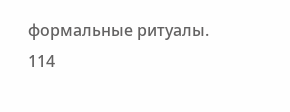формальные ритуалы.
114